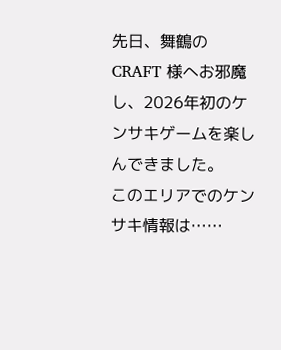先日、舞鶴の CRAFT 様へお邪魔し、2026年初のケンサキゲームを楽しんできました。
このエリアでのケンサキ情報は……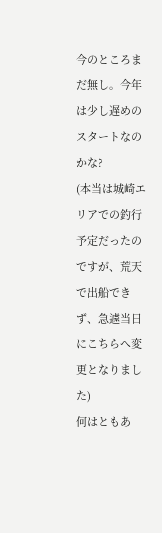今のところまだ無し。今年は少し遅めのスタートなのかな?
(本当は城崎エリアでの釣行予定だったのですが、荒天で出船できず、急遽当日にこちらへ変更となりました)
何はともあ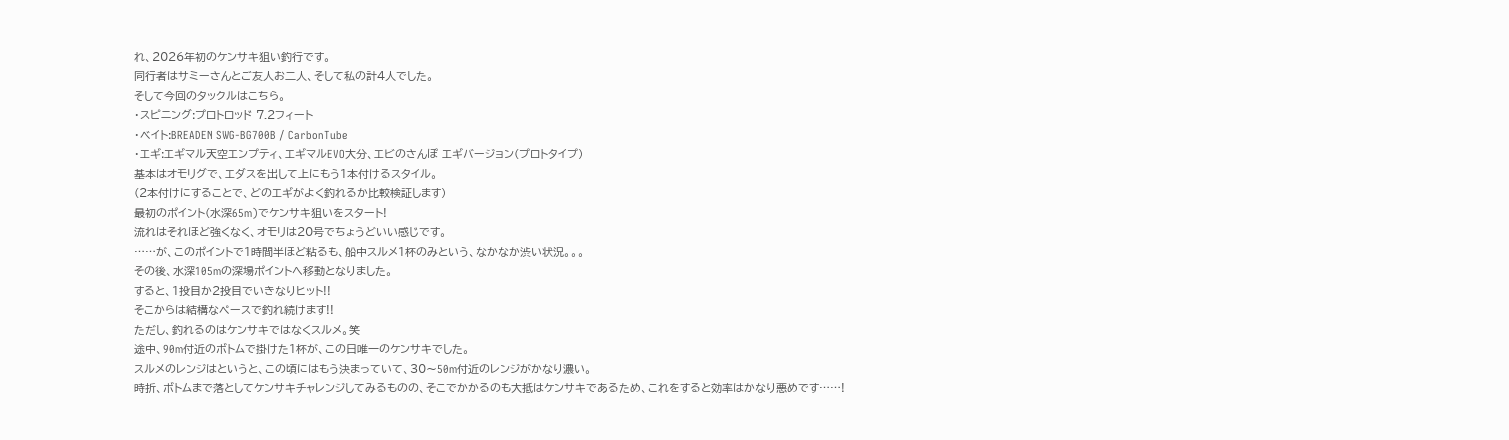れ、2026年初のケンサキ狙い釣行です。
同行者はサミーさんとご友人お二人、そして私の計4人でした。
そして今回のタックルはこちら。
・スピニング:プロトロッド 7.2フィート
・ベイト:BREADEN SWG-BG700B / CarbonTube
・エギ:エギマル天空エンプティ、エギマルEVO大分、エビのさんぽ エギバージョン(プロトタイプ)
基本はオモリグで、エダスを出して上にもう1本付けるスタイル。
(2本付けにすることで、どのエギがよく釣れるか比較検証します)
最初のポイント(水深65m)でケンサキ狙いをスタート!
流れはそれほど強くなく、オモリは20号でちょうどいい感じです。
……が、このポイントで1時間半ほど粘るも、船中スルメ1杯のみという、なかなか渋い状況。。。
その後、水深105mの深場ポイントへ移動となりました。
すると、1投目か2投目でいきなりヒット!!
そこからは結構なペースで釣れ続けます!!
ただし、釣れるのはケンサキではなくスルメ。笑
途中、90m付近のボトムで掛けた1杯が、この日唯一のケンサキでした。
スルメのレンジはというと、この頃にはもう決まっていて、30〜50m付近のレンジがかなり濃い。
時折、ボトムまで落としてケンサキチャレンジしてみるものの、そこでかかるのも大抵はケンサキであるため、これをすると効率はかなり悪めです……!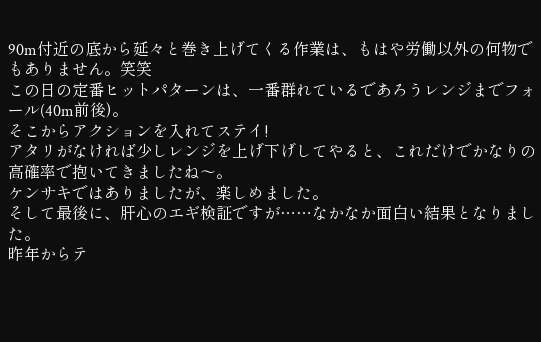90m付近の底から延々と巻き上げてくる作業は、もはや労働以外の何物でもありません。笑笑
この日の定番ヒットパターンは、一番群れているであろうレンジまでフォール(40m前後)。
そこからアクションを入れてステイ!
アタリがなければ少しレンジを上げ下げしてやると、これだけでかなりの高確率で抱いてきましたね〜。
ケンサキではありましたが、楽しめました。
そして最後に、肝心のエギ検証ですが……なかなか面白い結果となりました。
昨年からテ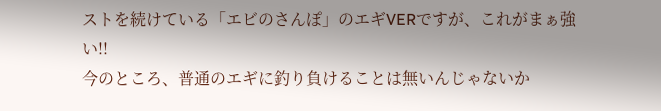ストを続けている「エビのさんぽ」のエギVERですが、これがまぁ強い!!
今のところ、普通のエギに釣り負けることは無いんじゃないか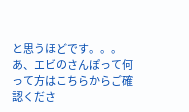と思うほどです。。。
あ、エビのさんぽって何って方はこちらからご確認くださ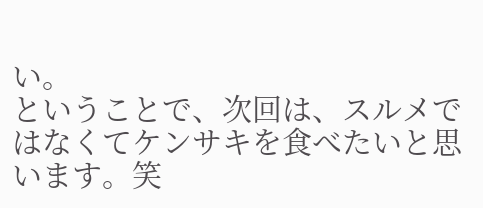い。
ということで、次回は、スルメではなくてケンサキを食べたいと思います。笑